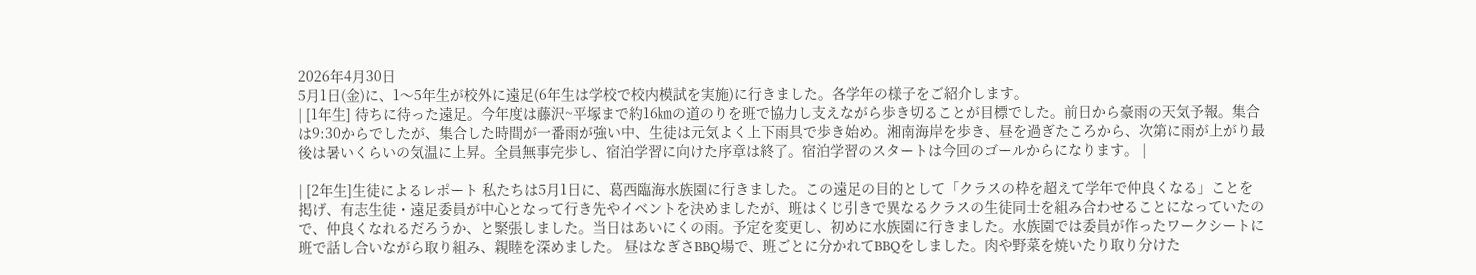2026年4月30日
5月1日(金)に、1〜5年生が校外に遠足(6年生は学校で校内模試を実施)に行きました。各学年の様子をご紹介します。
| [1年生] 待ちに待った遠足。今年度は藤沢~平塚まで約16㎞の道のりを班で協力し支えながら歩き切ることが目標でした。前日から豪雨の天気予報。集合は9:30からでしたが、集合した時間が一番雨が強い中、生徒は元気よく上下雨具で歩き始め。湘南海岸を歩き、昼を過ぎたころから、次第に雨が上がり最後は暑いくらいの気温に上昇。全員無事完歩し、宿泊学習に向けた序章は終了。宿泊学習のスタートは今回のゴールからになります。 |

| [2年生]生徒によるレポート 私たちは5月1日に、葛西臨海水族園に行きました。この遠足の目的として「クラスの枠を超えて学年で仲良くなる」ことを掲げ、有志生徒・遠足委員が中心となって行き先やイベントを決めましたが、班はくじ引きで異なるクラスの生徒同士を組み合わせることになっていたので、仲良くなれるだろうか、と緊張しました。当日はあいにくの雨。予定を変更し、初めに水族園に行きました。水族園では委員が作ったワークシートに班で話し合いながら取り組み、親睦を深めました。 昼はなぎさBBQ場で、班ごとに分かれてBBQをしました。肉や野菜を焼いたり取り分けた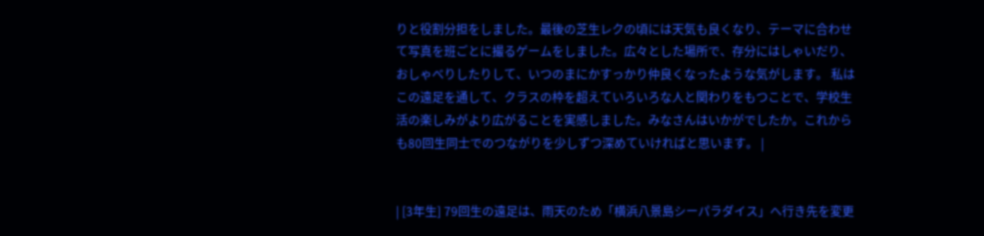りと役割分担をしました。最後の芝生レクの頃には天気も良くなり、テーマに合わせて写真を班ごとに撮るゲームをしました。広々とした場所で、存分にはしゃいだり、おしゃべりしたりして、いつのまにかすっかり仲良くなったような気がします。 私はこの遠足を通して、クラスの枠を超えていろいろな人と関わりをもつことで、学校生活の楽しみがより広がることを実感しました。みなさんはいかがでしたか。これからも80回生同士でのつながりを少しずつ深めていければと思います。 |


| [3年生] 79回生の遠足は、雨天のため「横浜八景島シーパラダイス」へ行き先を変更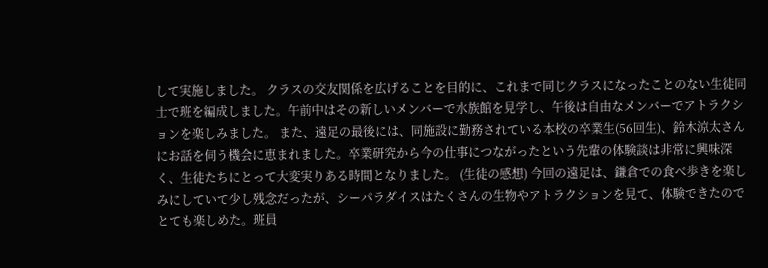して実施しました。 クラスの交友関係を広げることを目的に、これまで同じクラスになったことのない生徒同士で班を編成しました。午前中はその新しいメンバーで水族館を見学し、午後は自由なメンバーでアトラクションを楽しみました。 また、遠足の最後には、同施設に勤務されている本校の卒業生(56回生)、鈴木涼太さんにお話を伺う機会に恵まれました。卒業研究から今の仕事につながったという先輩の体験談は非常に興味深く、生徒たちにとって大変実りある時間となりました。 (生徒の感想) 今回の遠足は、鎌倉での食べ歩きを楽しみにしていて少し残念だったが、シーパラダイスはたくさんの生物やアトラクションを見て、体験できたのでとても楽しめた。班員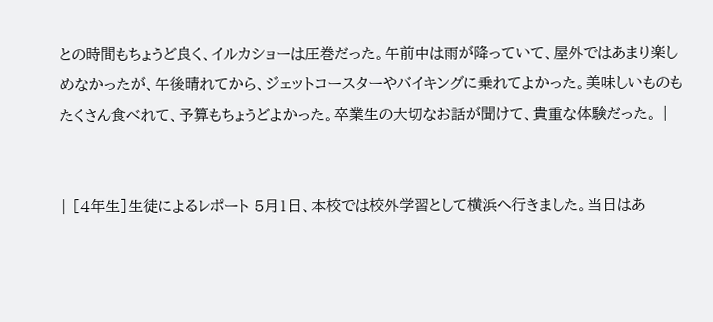との時間もちょうど良く、イルカショーは圧巻だった。午前中は雨が降っていて、屋外ではあまり楽しめなかったが、午後晴れてから、ジェットコースターやバイキングに乗れてよかった。美味しいものもたくさん食べれて、予算もちょうどよかった。卒業生の大切なお話が聞けて、貴重な体験だった。 |


| [4年生]生徒によるレポート 5月1日、本校では校外学習として横浜へ行きました。当日はあ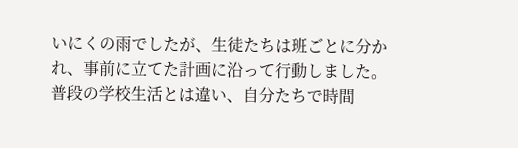いにくの雨でしたが、生徒たちは班ごとに分かれ、事前に立てた計画に沿って行動しました。普段の学校生活とは違い、自分たちで時間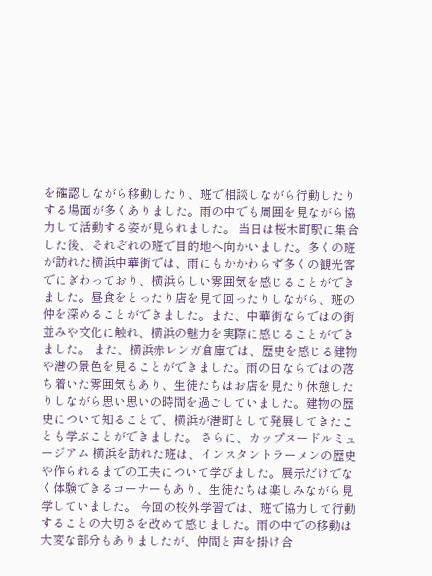を確認しながら移動したり、班で相談しながら行動したりする場面が多くありました。雨の中でも周囲を見ながら協力して活動する姿が見られました。 当日は桜木町駅に集合した後、それぞれの班で目的地へ向かいました。多くの班が訪れた横浜中華街では、雨にもかかわらず多くの観光客でにぎわっており、横浜らしい雰囲気を感じることができました。昼食をとったり店を見て回ったりしながら、班の仲を深めることができました。また、中華街ならではの街並みや文化に触れ、横浜の魅力を実際に感じることができました。 また、横浜赤レンガ倉庫では、歴史を感じる建物や港の景色を見ることができました。雨の日ならではの落ち着いた雰囲気もあり、生徒たちはお店を見たり休憩したりしながら思い思いの時間を過ごしていました。建物の歴史について知ることで、横浜が港町として発展してきたことも学ぶことができました。 さらに、カップヌードルミュージアム 横浜を訪れた班は、インスタントラーメンの歴史や作られるまでの工夫について学びました。展示だけでなく体験できるコーナーもあり、生徒たちは楽しみながら見学していました。 今回の校外学習では、班で協力して行動することの大切さを改めて感じました。雨の中での移動は大変な部分もありましたが、仲間と声を掛け合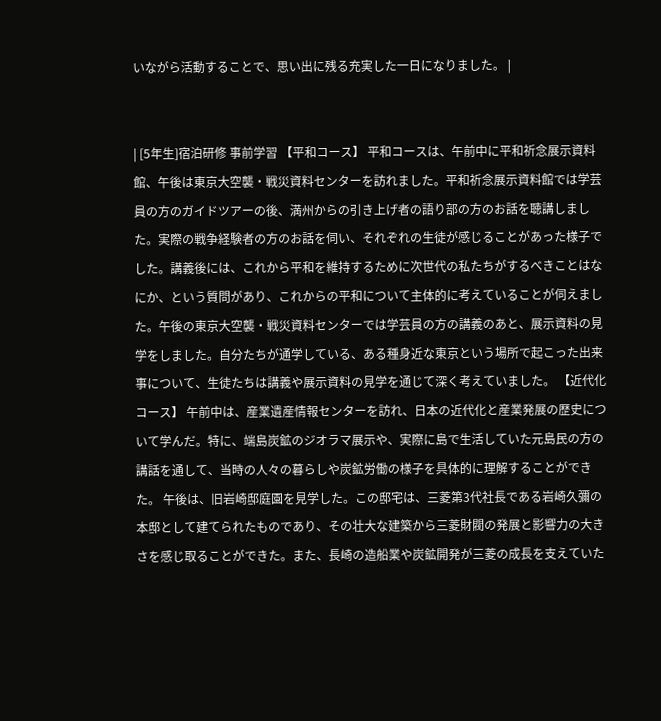いながら活動することで、思い出に残る充実した一日になりました。 |


| [5年生]宿泊研修 事前学習 【平和コース】 平和コースは、午前中に平和祈念展示資料館、午後は東京大空襲・戦災資料センターを訪れました。平和祈念展示資料館では学芸員の方のガイドツアーの後、満州からの引き上げ者の語り部の方のお話を聴講しました。実際の戦争経験者の方のお話を伺い、それぞれの生徒が感じることがあった様子でした。講義後には、これから平和を維持するために次世代の私たちがするべきことはなにか、という質問があり、これからの平和について主体的に考えていることが伺えました。午後の東京大空襲・戦災資料センターでは学芸員の方の講義のあと、展示資料の見学をしました。自分たちが通学している、ある種身近な東京という場所で起こった出来事について、生徒たちは講義や展示資料の見学を通じて深く考えていました。 【近代化コース】 午前中は、産業遺産情報センターを訪れ、日本の近代化と産業発展の歴史について学んだ。特に、端島炭鉱のジオラマ展示や、実際に島で生活していた元島民の方の講話を通して、当時の人々の暮らしや炭鉱労働の様子を具体的に理解することができた。 午後は、旧岩崎邸庭園を見学した。この邸宅は、三菱第3代社長である岩崎久彌の本邸として建てられたものであり、その壮大な建築から三菱財閥の発展と影響力の大きさを感じ取ることができた。また、長崎の造船業や炭鉱開発が三菱の成長を支えていた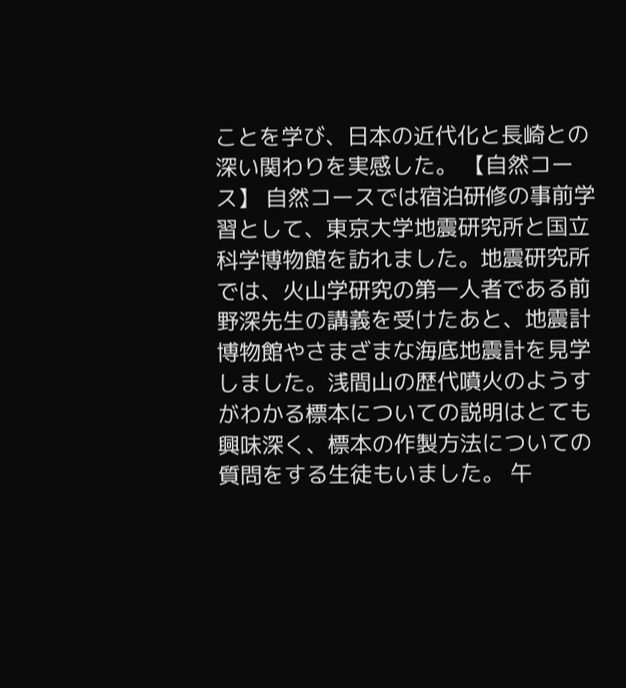ことを学び、日本の近代化と長崎との深い関わりを実感した。 【自然コース】 自然コースでは宿泊研修の事前学習として、東京大学地震研究所と国立科学博物館を訪れました。地震研究所では、火山学研究の第一人者である前野深先生の講義を受けたあと、地震計博物館やさまざまな海底地震計を見学しました。浅間山の歴代噴火のようすがわかる標本についての説明はとても興味深く、標本の作製方法についての質問をする生徒もいました。 午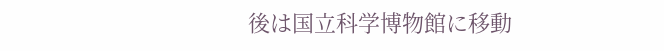後は国立科学博物館に移動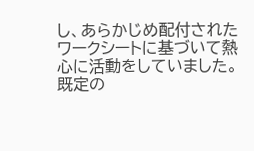し、あらかじめ配付されたワークシートに基づいて熱心に活動をしていました。既定の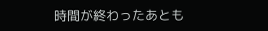時間が終わったあとも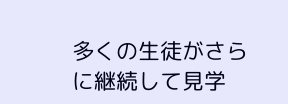多くの生徒がさらに継続して見学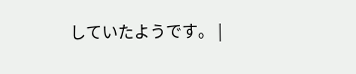していたようです。 |